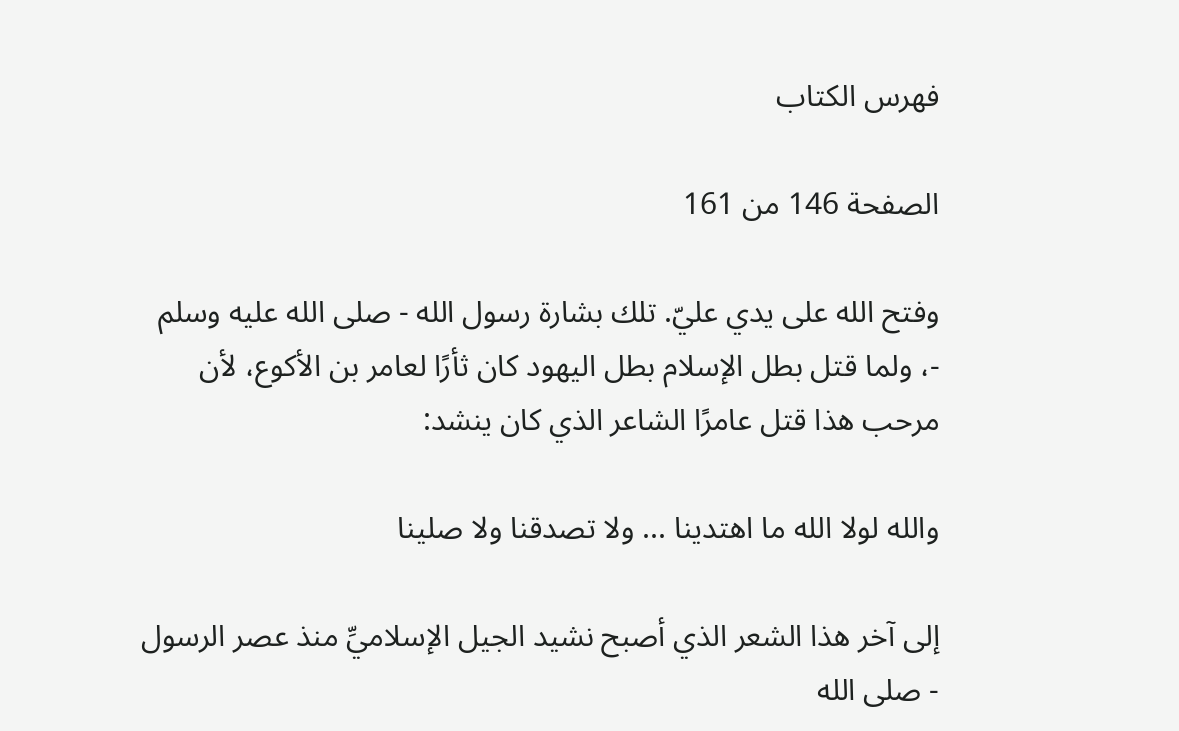فهرس الكتاب

الصفحة 146 من 161

وفتح الله على يدي عليّ. تلك بشارة رسول الله - صلى الله عليه وسلم -، ولما قتل بطل الإسلام بطل اليهود كان ثأرًا لعامر بن الأكوع، لأن مرحب هذا قتل عامرًا الشاعر الذي كان ينشد:

والله لولا الله ما اهتدينا ... ولا تصدقنا ولا صلينا

إلى آخر هذا الشعر الذي أصبح نشيد الجيل الإسلاميِّ منذ عصر الرسول - صلى الله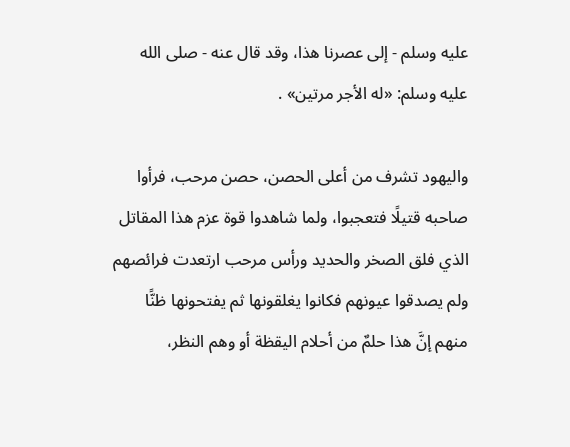عليه وسلم - إلى عصرنا هذا، وقد قال عنه - صلى الله عليه وسلم: «له الأجر مرتين» .

واليهود تشرف من أعلى الحصن، حصن مرحب، فرأوا صاحبه قتيلًا فتعجبوا، ولما شاهدوا قوة عزم هذا المقاتل الذي فلق الصخر والحديد ورأس مرحب ارتعدت فرائصهم ولم يصدقوا عيونهم فكانوا يغلقونها ثم يفتحونها ظنًّا منهم إنَّ هذا حلمٌ من أحلام اليقظة أو وهم النظر،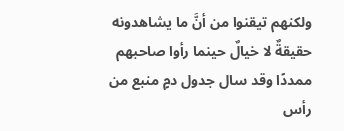ولكنهم تيقنوا من أنَّ ما يشاهدونه حقيقةٌ لا خيالٌ حينما رأوا صاحبهم ممددًا وقد سال جدول دمٍ منبع من رأس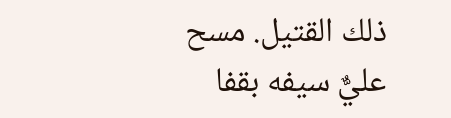ذلك القتيل. مسح عليٌّ سيفه بقفا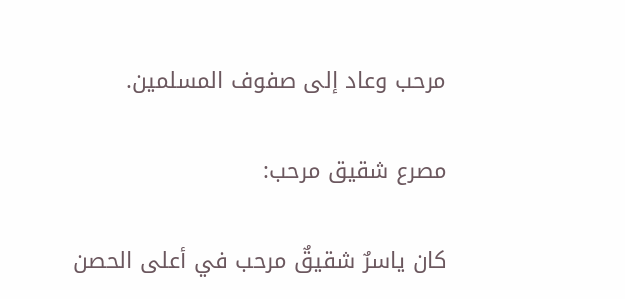مرحب وعاد إلى صفوف المسلمين.

مصرع شقيق مرحب:

كان ياسرٌ شقيقٌ مرحب في أعلى الحصن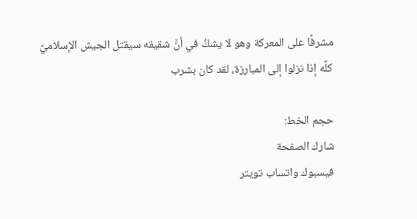مشرفًا على المعركة وهو لا يشكُّ في أنَّ شقيقه سيقتل الجيش الإسلاميَّ كلَّه إذا نزلوا إلى المبارزة، لقد كان بشرب

حجم الخط:
شارك الصفحة
فيسبوك واتساب تويتر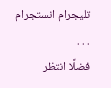تليجرام انستجرام
. . .
فضلًا انتظر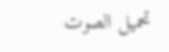تحميل الصوت